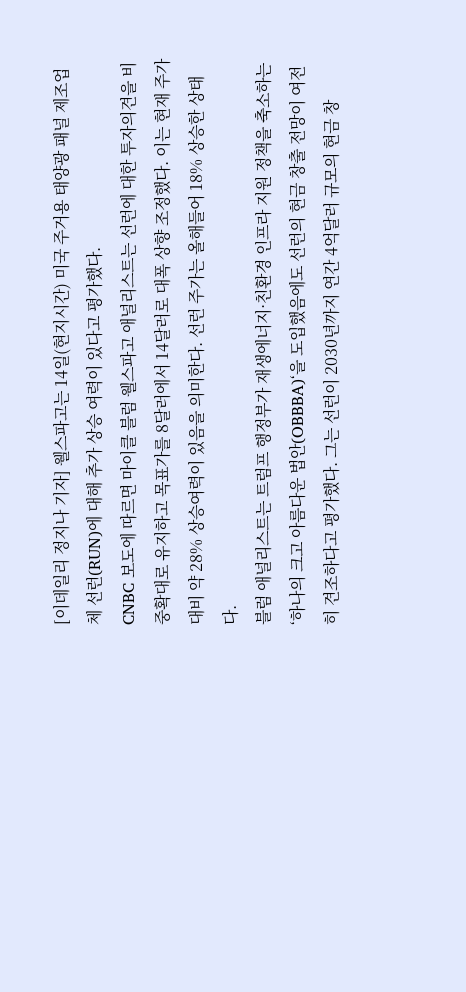[이데일리 정지나 기자] 웰스파고는 14일(현지시간) 미국 주거용 태양광 패널 제조업체 선런(RUN)에 대해 추가 상승 여력이 있다고 평가했다.
CNBC 보도에 따르면 마이클 블럼 웰스파고 애널리스트는 선런에 대한 투자의견을 비중확대로 유지하고 목표가를 8달러에서 14달러로 대폭 상향 조정했다. 이는 현재 주가 대비 약 28% 상승여력이 있음을 의미한다. 선런 주가는 올해들어 18% 상승한 상태다.
블럼 애널리스트는 트럼프 행정부가 재생에너지·친환경 인프라 지원 정책을 축소하는 ‘하나의 크고 아름다운 법안(OBBBA)‘을 도입했음에도 선런의 현금 창출 전망이 여전히 견조하다고 평가했다. 그는 선런이 2030년까지 연간 4억달러 규모의 현금 창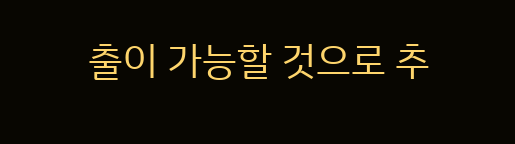출이 가능할 것으로 추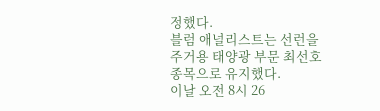정했다.
블럼 애널리스트는 선런을 주거용 태양광 부문 최선호 종목으로 유지했다.
이날 오전 8시 26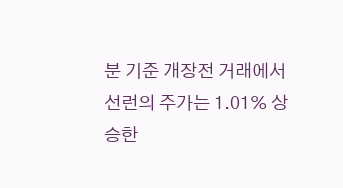분 기준 개장전 거래에서 선런의 주가는 1.01% 상승한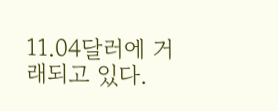11.04달러에 거래되고 있다.